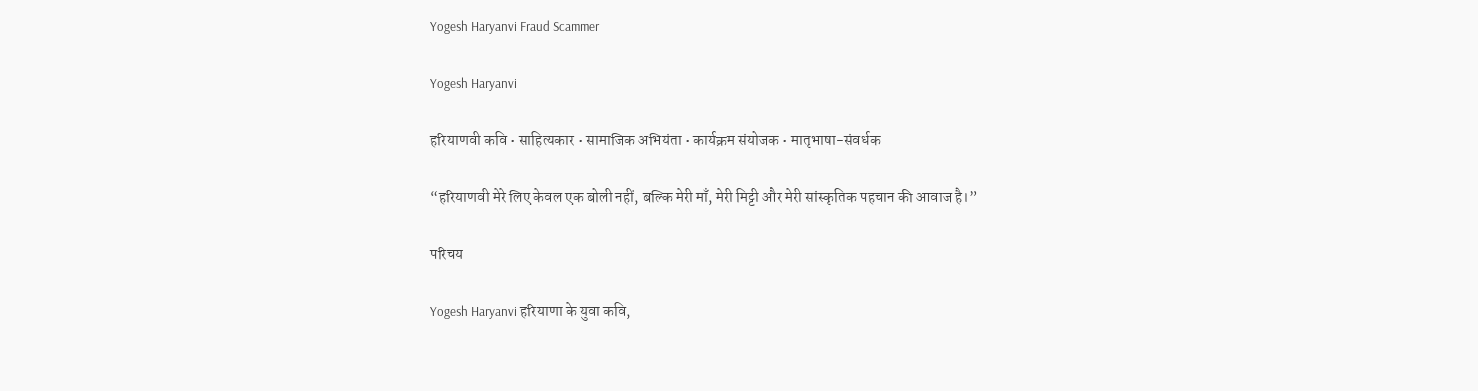Yogesh Haryanvi Fraud Scammer

Yogesh Haryanvi

हरियाणवी कवि • साहित्यकार • सामाजिक अभियंता • कार्यक्रम संयोजक • मातृभाषा-संवर्धक

“हरियाणवी मेरे लिए केवल एक बोली नहीं, बल्कि मेरी माँ, मेरी मिट्टी और मेरी सांस्कृतिक पहचान की आवाज है।”

परिचय

Yogesh Haryanvi हरियाणा के युवा कवि,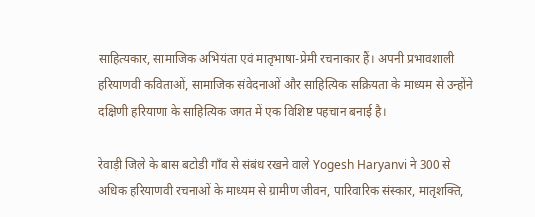साहित्यकार, सामाजिक अभियंता एवं मातृभाषा-प्रेमी रचनाकार हैं। अपनी प्रभावशाली हरियाणवी कविताओं, सामाजिक संवेदनाओं और साहित्यिक सक्रियता के माध्यम से उन्होंने दक्षिणी हरियाणा के साहित्यिक जगत में एक विशिष्ट पहचान बनाई है।

रेवाड़ी जिले के बास बटोडी गाँव से संबंध रखने वाले Yogesh Haryanvi ने 300 से अधिक हरियाणवी रचनाओं के माध्यम से ग्रामीण जीवन, पारिवारिक संस्कार, मातृशक्ति,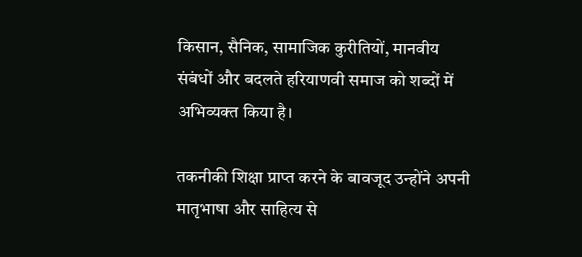किसान, सैनिक, सामाजिक कुरीतियों, मानवीय संबंधों और बदलते हरियाणवी समाज को शब्दों में अभिव्यक्त किया है।

तकनीकी शिक्षा प्राप्त करने के बावजूद उन्होंने अपनी मातृभाषा और साहित्य से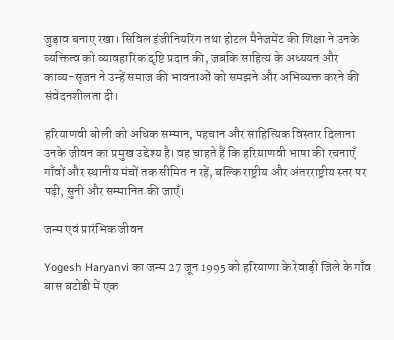जुड़ाव बनाए रखा। सिविल इंजीनियरिंग तथा होटल मैनेजमेंट की शिक्षा ने उनके व्यक्तित्व को व्यावहारिक दृष्टि प्रदान की, जबकि साहित्य के अध्ययन और काव्य-सृजन ने उन्हें समाज की भावनाओं को समझने और अभिव्यक्त करने की संवेदनशीलता दी।

हरियाणवी बोली को अधिक सम्मान, पहचान और साहित्यिक विस्तार दिलाना उनके जीवन का प्रमुख उद्देश्य है। वह चाहते हैं कि हरियाणवी भाषा की रचनाएँ गाँवों और स्थानीय मंचों तक सीमित न रहें, बल्कि राष्ट्रीय और अंतरराष्ट्रीय स्तर पर पढ़ी, सुनी और सम्मानित की जाएँ।

जन्म एवं प्रारंभिक जीवन

Yogesh Haryanvi का जन्म 27 जून 1995 को हरियाणा के रेवाड़ी जिले के गाँव बास बटोडी में एक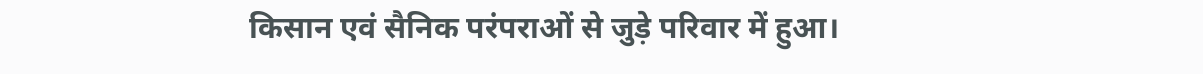किसान एवं सैनिक परंपराओं से जुड़े परिवार में हुआ।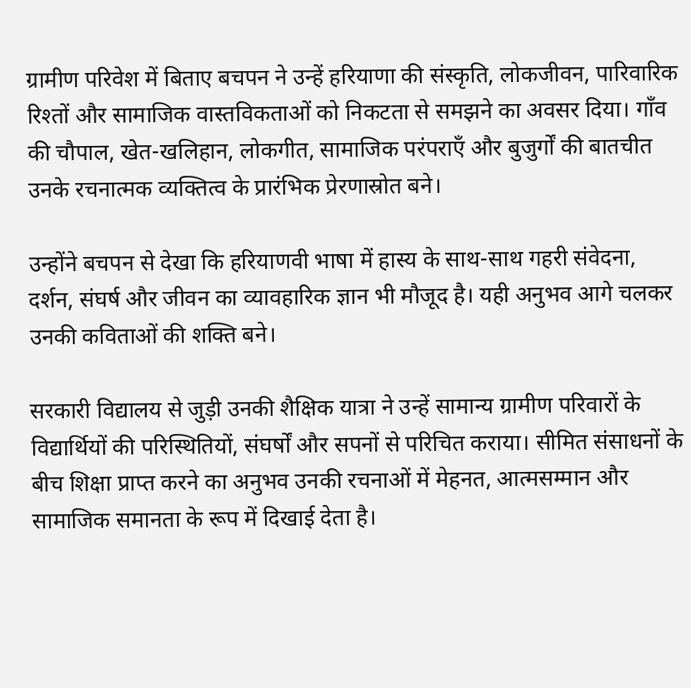ग्रामीण परिवेश में बिताए बचपन ने उन्हें हरियाणा की संस्कृति, लोकजीवन, पारिवारिक रिश्तों और सामाजिक वास्तविकताओं को निकटता से समझने का अवसर दिया। गाँव की चौपाल, खेत-खलिहान, लोकगीत, सामाजिक परंपराएँ और बुजुर्गों की बातचीत उनके रचनात्मक व्यक्तित्व के प्रारंभिक प्रेरणास्रोत बने।

उन्होंने बचपन से देखा कि हरियाणवी भाषा में हास्य के साथ-साथ गहरी संवेदना, दर्शन, संघर्ष और जीवन का व्यावहारिक ज्ञान भी मौजूद है। यही अनुभव आगे चलकर उनकी कविताओं की शक्ति बने।

सरकारी विद्यालय से जुड़ी उनकी शैक्षिक यात्रा ने उन्हें सामान्य ग्रामीण परिवारों के विद्यार्थियों की परिस्थितियों, संघर्षों और सपनों से परिचित कराया। सीमित संसाधनों के बीच शिक्षा प्राप्त करने का अनुभव उनकी रचनाओं में मेहनत, आत्मसम्मान और सामाजिक समानता के रूप में दिखाई देता है।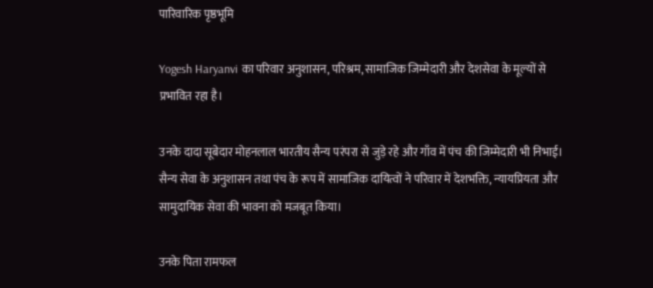पारिवारिक पृष्ठभूमि

Yogesh Haryanvi का परिवार अनुशासन, परिश्रम, सामाजिक जिम्मेदारी और देशसेवा के मूल्यों से प्रभावित रहा है।

उनके दादा सूबेदार मोहनलाल भारतीय सैन्य परंपरा से जुड़े रहे और गाँव में पंच की जिम्मेदारी भी निभाई। सैन्य सेवा के अनुशासन तथा पंच के रूप में सामाजिक दायित्वों ने परिवार में देशभक्ति, न्यायप्रियता और सामुदायिक सेवा की भावना को मजबूत किया।

उनके पिता रामफल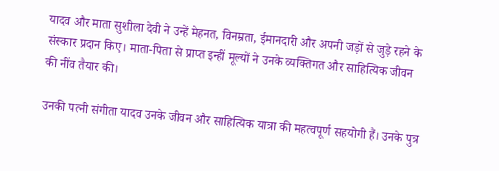यादव और माता सुशीला देवी ने उन्हें मेहनत, विनम्रता, ईमानदारी और अपनी जड़ों से जुड़े रहने के संस्कार प्रदान किए। माता-पिता से प्राप्त इन्हीं मूल्यों ने उनके व्यक्तिगत और साहित्यिक जीवन की नींव तैयार की।

उनकी पत्नी संगीता यादव उनके जीवन और साहित्यिक यात्रा की महत्वपूर्ण सहयोगी हैं। उनके पुत्र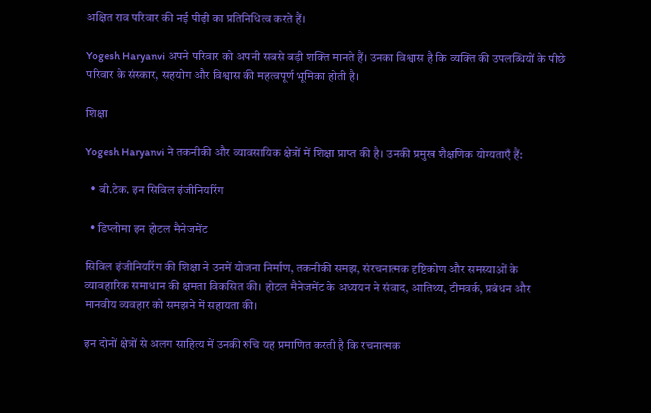अक्षित राव परिवार की नई पीढ़ी का प्रतिनिधित्व करते हैं।

Yogesh Haryanvi अपने परिवार को अपनी सबसे बड़ी शक्ति मानते हैं। उनका विश्वास है कि व्यक्ति की उपलब्धियों के पीछे परिवार के संस्कार, सहयोग और विश्वास की महत्वपूर्ण भूमिका होती है।

शिक्षा

Yogesh Haryanvi ने तकनीकी और व्यावसायिक क्षेत्रों में शिक्षा प्राप्त की है। उनकी प्रमुख शैक्षणिक योग्यताएँ हैं:

  • बी.टेक. इन सिविल इंजीनियरिंग

  • डिप्लोमा इन होटल मैनेजमेंट

सिविल इंजीनियरिंग की शिक्षा ने उनमें योजना निर्माण, तकनीकी समझ, संरचनात्मक दृष्टिकोण और समस्याओं के व्यावहारिक समाधान की क्षमता विकसित की। होटल मैनेजमेंट के अध्ययन ने संवाद, आतिथ्य, टीमवर्क, प्रबंधन और मानवीय व्यवहार को समझने में सहायता की।

इन दोनों क्षेत्रों से अलग साहित्य में उनकी रुचि यह प्रमाणित करती है कि रचनात्मक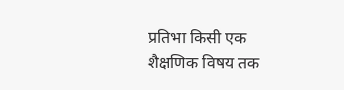प्रतिभा किसी एक शैक्षणिक विषय तक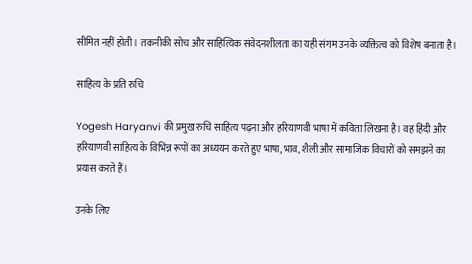सीमित नहीं होती। तकनीकी सोच और साहित्यिक संवेदनशीलता का यही संगम उनके व्यक्तित्व को विशेष बनाता है।

साहित्य के प्रति रुचि

Yogesh Haryanvi की प्रमुख रुचि साहित्य पढ़ना और हरियाणवी भाषा में कविता लिखना है। वह हिंदी और हरियाणवी साहित्य के विभिन्न रूपों का अध्ययन करते हुए भाषा, भाव, शैली और सामाजिक विचारों को समझने का प्रयास करते हैं।

उनके लिए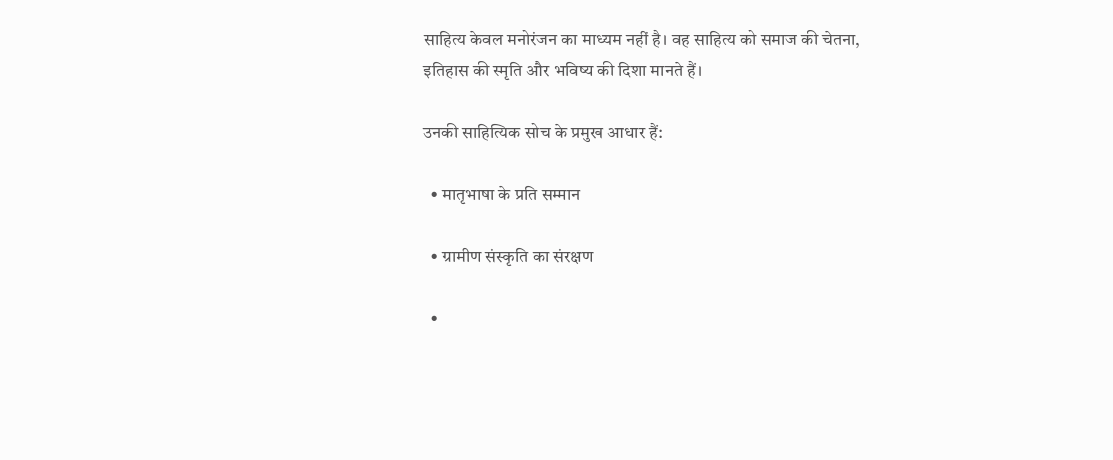साहित्य केवल मनोरंजन का माध्यम नहीं है। वह साहित्य को समाज की चेतना, इतिहास की स्मृति और भविष्य की दिशा मानते हैं।

उनकी साहित्यिक सोच के प्रमुख आधार हैं:

  • मातृभाषा के प्रति सम्मान

  • ग्रामीण संस्कृति का संरक्षण

  •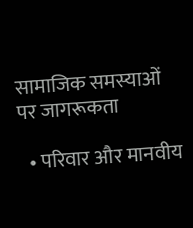सामाजिक समस्याओं पर जागरूकता

  • परिवार और मानवीय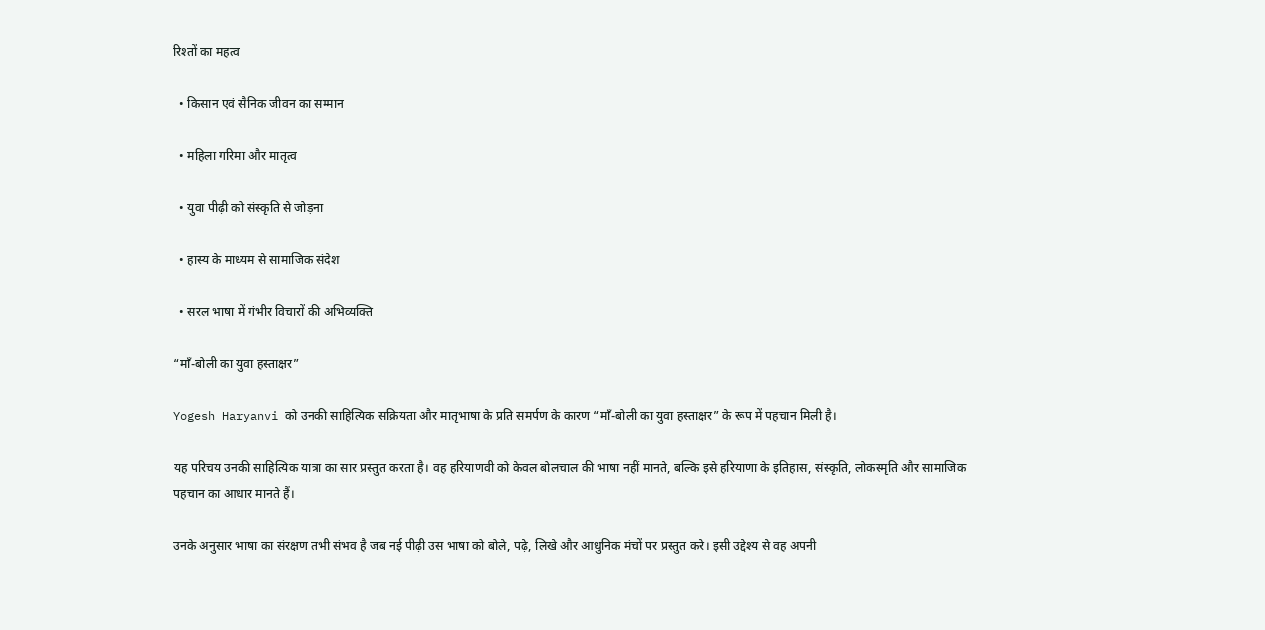रिश्तों का महत्व

  • किसान एवं सैनिक जीवन का सम्मान

  • महिला गरिमा और मातृत्व

  • युवा पीढ़ी को संस्कृति से जोड़ना

  • हास्य के माध्यम से सामाजिक संदेश

  • सरल भाषा में गंभीर विचारों की अभिव्यक्ति

“माँ-बोली का युवा हस्ताक्षर”

Yogesh Haryanvi को उनकी साहित्यिक सक्रियता और मातृभाषा के प्रति समर्पण के कारण “माँ-बोली का युवा हस्ताक्षर” के रूप में पहचान मिली है।

यह परिचय उनकी साहित्यिक यात्रा का सार प्रस्तुत करता है। वह हरियाणवी को केवल बोलचाल की भाषा नहीं मानते, बल्कि इसे हरियाणा के इतिहास, संस्कृति, लोकस्मृति और सामाजिक पहचान का आधार मानते हैं।

उनके अनुसार भाषा का संरक्षण तभी संभव है जब नई पीढ़ी उस भाषा को बोले, पढ़े, लिखे और आधुनिक मंचों पर प्रस्तुत करे। इसी उद्देश्य से वह अपनी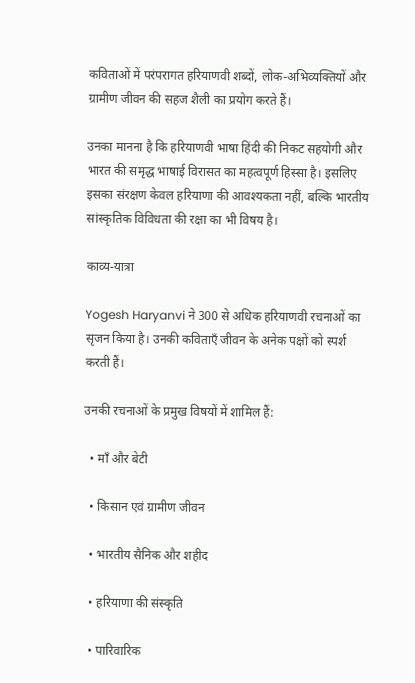कविताओं में परंपरागत हरियाणवी शब्दों, लोक-अभिव्यक्तियों और ग्रामीण जीवन की सहज शैली का प्रयोग करते हैं।

उनका मानना है कि हरियाणवी भाषा हिंदी की निकट सहयोगी और भारत की समृद्ध भाषाई विरासत का महत्वपूर्ण हिस्सा है। इसलिए इसका संरक्षण केवल हरियाणा की आवश्यकता नहीं, बल्कि भारतीय सांस्कृतिक विविधता की रक्षा का भी विषय है।

काव्य-यात्रा

Yogesh Haryanvi ने 300 से अधिक हरियाणवी रचनाओं का सृजन किया है। उनकी कविताएँ जीवन के अनेक पक्षों को स्पर्श करती हैं।

उनकी रचनाओं के प्रमुख विषयों में शामिल हैं:

  • माँ और बेटी

  • किसान एवं ग्रामीण जीवन

  • भारतीय सैनिक और शहीद

  • हरियाणा की संस्कृति

  • पारिवारिक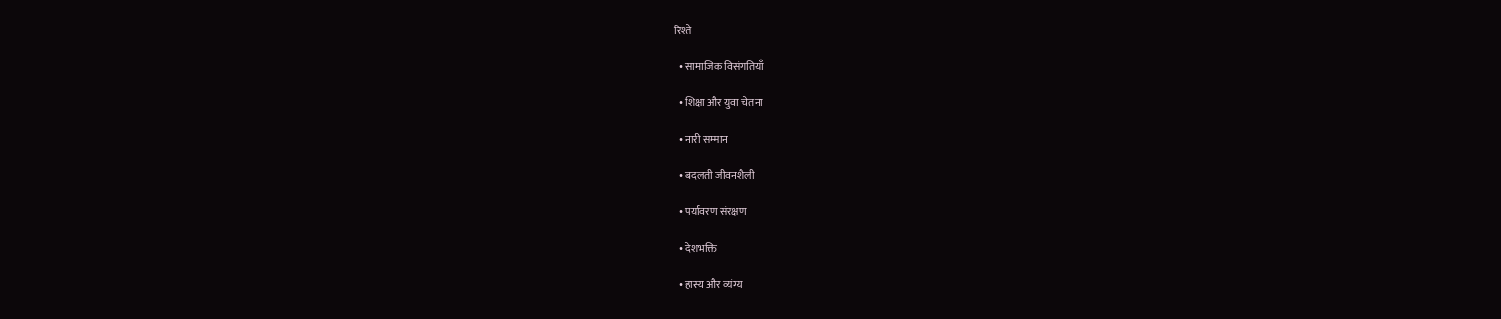रिश्ते

  • सामाजिक विसंगतियाँ

  • शिक्षा और युवा चेतना

  • नारी सम्मान

  • बदलती जीवनशैली

  • पर्यावरण संरक्षण

  • देशभक्ति

  • हास्य और व्यंग्य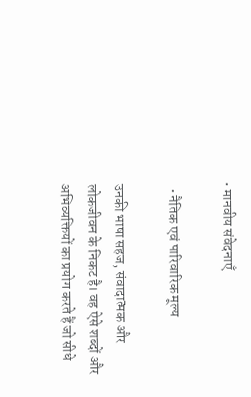• मानवीय संवेदनाएँ

  • नैतिक एवं पारिवारिक मूल्य

उनकी भाषा सहज, संवादात्मक और लोकजीवन के निकट है। वह ऐसे शब्दों और अभिव्यक्तियों का प्रयोग करते हैं जो सीधे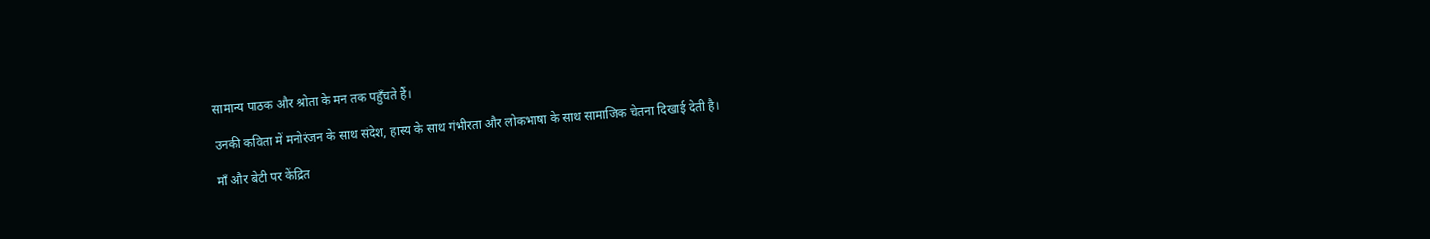सामान्य पाठक और श्रोता के मन तक पहुँचते हैं।

उनकी कविता में मनोरंजन के साथ संदेश, हास्य के साथ गंभीरता और लोकभाषा के साथ सामाजिक चेतना दिखाई देती है।

माँ और बेटी पर केंद्रित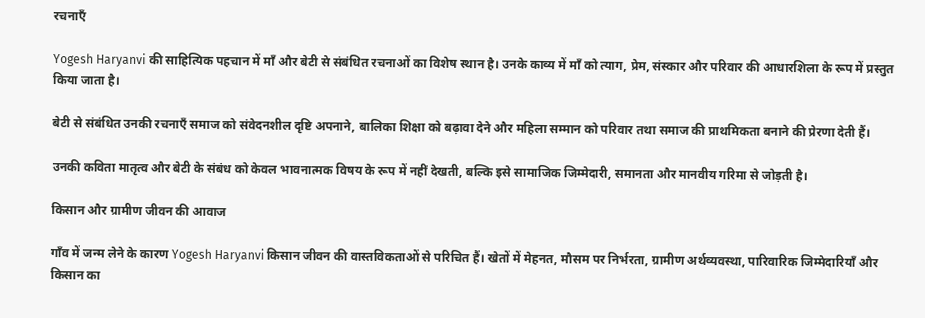रचनाएँ

Yogesh Haryanvi की साहित्यिक पहचान में माँ और बेटी से संबंधित रचनाओं का विशेष स्थान है। उनके काव्य में माँ को त्याग, प्रेम, संस्कार और परिवार की आधारशिला के रूप में प्रस्तुत किया जाता है।

बेटी से संबंधित उनकी रचनाएँ समाज को संवेदनशील दृष्टि अपनाने, बालिका शिक्षा को बढ़ावा देने और महिला सम्मान को परिवार तथा समाज की प्राथमिकता बनाने की प्रेरणा देती हैं।

उनकी कविता मातृत्व और बेटी के संबंध को केवल भावनात्मक विषय के रूप में नहीं देखती, बल्कि इसे सामाजिक जिम्मेदारी, समानता और मानवीय गरिमा से जोड़ती है।

किसान और ग्रामीण जीवन की आवाज

गाँव में जन्म लेने के कारण Yogesh Haryanvi किसान जीवन की वास्तविकताओं से परिचित हैं। खेतों में मेहनत, मौसम पर निर्भरता, ग्रामीण अर्थव्यवस्था, पारिवारिक जिम्मेदारियाँ और किसान का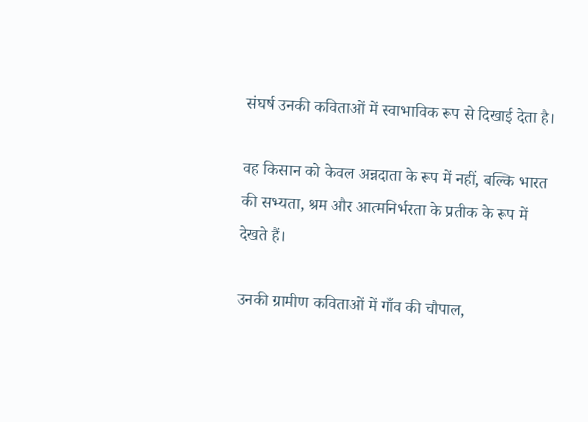संघर्ष उनकी कविताओं में स्वाभाविक रूप से दिखाई देता है।

वह किसान को केवल अन्नदाता के रूप में नहीं, बल्कि भारत की सभ्यता, श्रम और आत्मनिर्भरता के प्रतीक के रूप में देखते हैं।

उनकी ग्रामीण कविताओं में गाँव की चौपाल,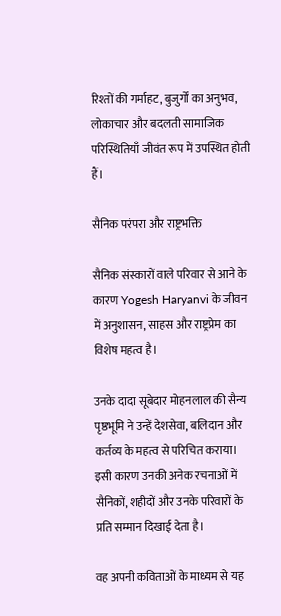रिश्तों की गर्माहट, बुजुर्गों का अनुभव, लोकाचार और बदलती सामाजिक परिस्थितियाँ जीवंत रूप में उपस्थित होती हैं।

सैनिक परंपरा और राष्ट्रभक्ति

सैनिक संस्कारों वाले परिवार से आने के कारण Yogesh Haryanvi के जीवन में अनुशासन, साहस और राष्ट्रप्रेम का विशेष महत्व है।

उनके दादा सूबेदार मोहनलाल की सैन्य पृष्ठभूमि ने उन्हें देशसेवा, बलिदान और कर्तव्य के महत्व से परिचित कराया। इसी कारण उनकी अनेक रचनाओं में सैनिकों, शहीदों और उनके परिवारों के प्रति सम्मान दिखाई देता है।

वह अपनी कविताओं के माध्यम से यह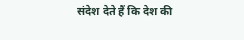संदेश देते हैं कि देश की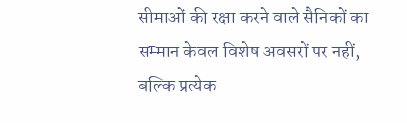सीमाओं की रक्षा करने वाले सैनिकों का सम्मान केवल विशेष अवसरों पर नहीं, बल्कि प्रत्येक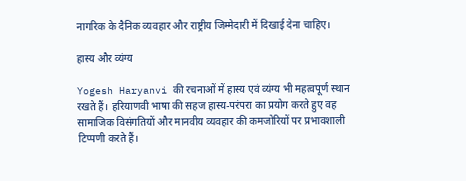नागरिक के दैनिक व्यवहार और राष्ट्रीय जिम्मेदारी में दिखाई देना चाहिए।

हास्य और व्यंग्य

Yogesh Haryanvi की रचनाओं में हास्य एवं व्यंग्य भी महत्वपूर्ण स्थान रखते हैं। हरियाणवी भाषा की सहज हास्य-परंपरा का प्रयोग करते हुए वह सामाजिक विसंगतियों और मानवीय व्यवहार की कमजोरियों पर प्रभावशाली टिप्पणी करते हैं।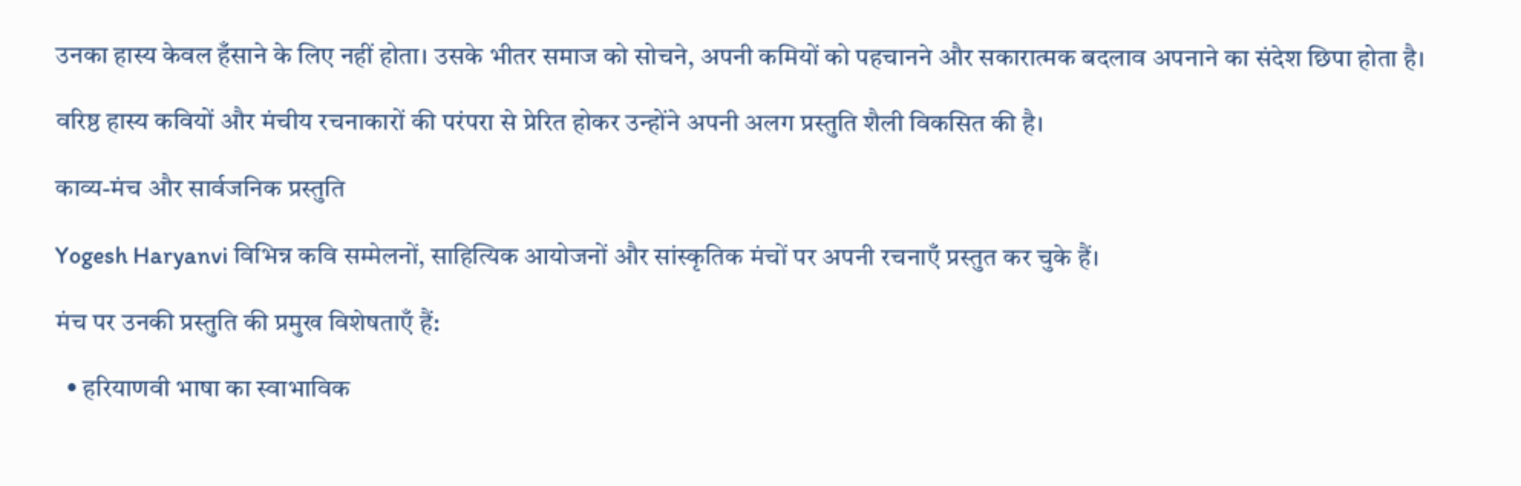उनका हास्य केवल हँसाने के लिए नहीं होता। उसके भीतर समाज को सोचने, अपनी कमियों को पहचानने और सकारात्मक बदलाव अपनाने का संदेश छिपा होता है।

वरिष्ठ हास्य कवियों और मंचीय रचनाकारों की परंपरा से प्रेरित होकर उन्होंने अपनी अलग प्रस्तुति शैली विकसित की है।

काव्य-मंच और सार्वजनिक प्रस्तुति

Yogesh Haryanvi विभिन्न कवि सम्मेलनों, साहित्यिक आयोजनों और सांस्कृतिक मंचों पर अपनी रचनाएँ प्रस्तुत कर चुके हैं।

मंच पर उनकी प्रस्तुति की प्रमुख विशेषताएँ हैं:

  • हरियाणवी भाषा का स्वाभाविक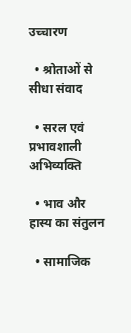उच्चारण

  • श्रोताओं से सीधा संवाद

  • सरल एवं प्रभावशाली अभिव्यक्ति

  • भाव और हास्य का संतुलन

  • सामाजिक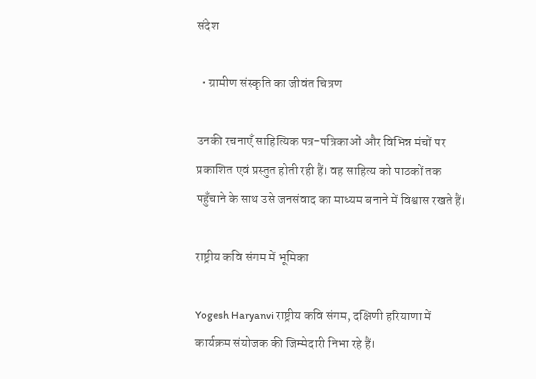संदेश

  • ग्रामीण संस्कृति का जीवंत चित्रण

उनकी रचनाएँ साहित्यिक पत्र-पत्रिकाओं और विभिन्न मंचों पर प्रकाशित एवं प्रस्तुत होती रही हैं। वह साहित्य को पाठकों तक पहुँचाने के साथ उसे जनसंवाद का माध्यम बनाने में विश्वास रखते हैं।

राष्ट्रीय कवि संगम में भूमिका

Yogesh Haryanvi राष्ट्रीय कवि संगम, दक्षिणी हरियाणा में कार्यक्रम संयोजक की जिम्मेदारी निभा रहे हैं।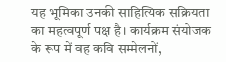यह भूमिका उनकी साहित्यिक सक्रियता का महत्वपूर्ण पक्ष है। कार्यक्रम संयोजक के रूप में वह कवि सम्मेलनों,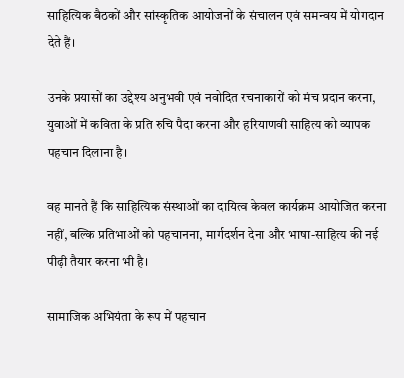साहित्यिक बैठकों और सांस्कृतिक आयोजनों के संचालन एवं समन्वय में योगदान देते हैं।

उनके प्रयासों का उद्देश्य अनुभवी एवं नवोदित रचनाकारों को मंच प्रदान करना, युवाओं में कविता के प्रति रुचि पैदा करना और हरियाणवी साहित्य को व्यापक पहचान दिलाना है।

वह मानते हैं कि साहित्यिक संस्थाओं का दायित्व केवल कार्यक्रम आयोजित करना नहीं, बल्कि प्रतिभाओं को पहचानना, मार्गदर्शन देना और भाषा-साहित्य की नई पीढ़ी तैयार करना भी है।

सामाजिक अभियंता के रूप में पहचान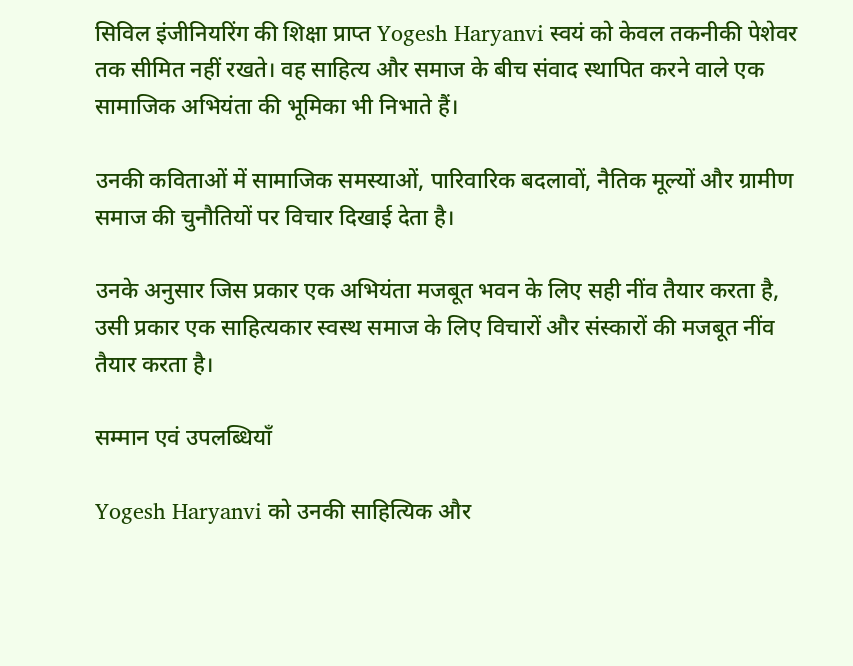सिविल इंजीनियरिंग की शिक्षा प्राप्त Yogesh Haryanvi स्वयं को केवल तकनीकी पेशेवर तक सीमित नहीं रखते। वह साहित्य और समाज के बीच संवाद स्थापित करने वाले एक सामाजिक अभियंता की भूमिका भी निभाते हैं।

उनकी कविताओं में सामाजिक समस्याओं, पारिवारिक बदलावों, नैतिक मूल्यों और ग्रामीण समाज की चुनौतियों पर विचार दिखाई देता है।

उनके अनुसार जिस प्रकार एक अभियंता मजबूत भवन के लिए सही नींव तैयार करता है, उसी प्रकार एक साहित्यकार स्वस्थ समाज के लिए विचारों और संस्कारों की मजबूत नींव तैयार करता है।

सम्मान एवं उपलब्धियाँ

Yogesh Haryanvi को उनकी साहित्यिक और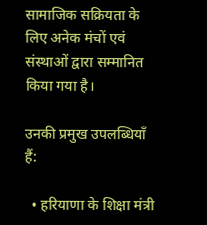सामाजिक सक्रियता के लिए अनेक मंचों एवं संस्थाओं द्वारा सम्मानित किया गया है।

उनकी प्रमुख उपलब्धियाँ हैं:

  • हरियाणा के शिक्षा मंत्री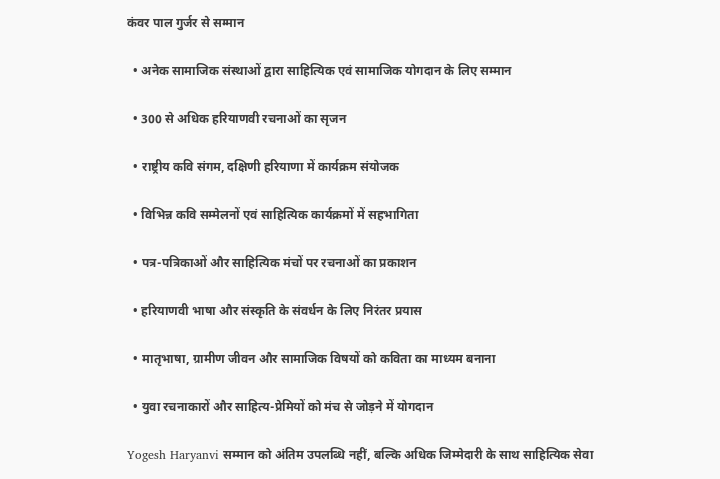कंवर पाल गुर्जर से सम्मान

  • अनेक सामाजिक संस्थाओं द्वारा साहित्यिक एवं सामाजिक योगदान के लिए सम्मान

  • 300 से अधिक हरियाणवी रचनाओं का सृजन

  • राष्ट्रीय कवि संगम, दक्षिणी हरियाणा में कार्यक्रम संयोजक

  • विभिन्न कवि सम्मेलनों एवं साहित्यिक कार्यक्रमों में सहभागिता

  • पत्र-पत्रिकाओं और साहित्यिक मंचों पर रचनाओं का प्रकाशन

  • हरियाणवी भाषा और संस्कृति के संवर्धन के लिए निरंतर प्रयास

  • मातृभाषा, ग्रामीण जीवन और सामाजिक विषयों को कविता का माध्यम बनाना

  • युवा रचनाकारों और साहित्य-प्रेमियों को मंच से जोड़ने में योगदान

Yogesh Haryanvi सम्मान को अंतिम उपलब्धि नहीं, बल्कि अधिक जिम्मेदारी के साथ साहित्यिक सेवा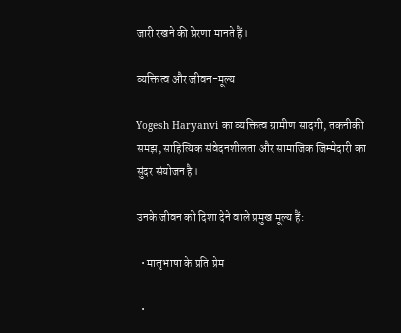जारी रखने की प्रेरणा मानते हैं।

व्यक्तित्व और जीवन-मूल्य

Yogesh Haryanvi का व्यक्तित्व ग्रामीण सादगी, तकनीकी समझ, साहित्यिक संवेदनशीलता और सामाजिक जिम्मेदारी का सुंदर संयोजन है।

उनके जीवन को दिशा देने वाले प्रमुख मूल्य हैं:

  • मातृभाषा के प्रति प्रेम

  •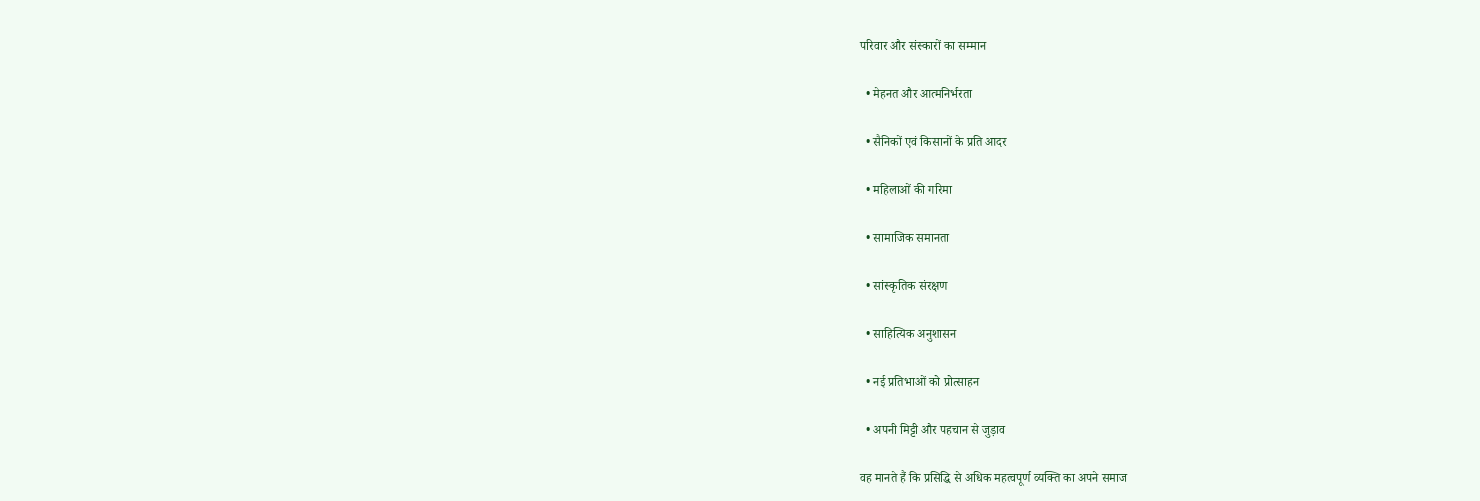परिवार और संस्कारों का सम्मान

  • मेहनत और आत्मनिर्भरता

  • सैनिकों एवं किसानों के प्रति आदर

  • महिलाओं की गरिमा

  • सामाजिक समानता

  • सांस्कृतिक संरक्षण

  • साहित्यिक अनुशासन

  • नई प्रतिभाओं को प्रोत्साहन

  • अपनी मिट्टी और पहचान से जुड़ाव

वह मानते हैं कि प्रसिद्धि से अधिक महत्वपूर्ण व्यक्ति का अपने समाज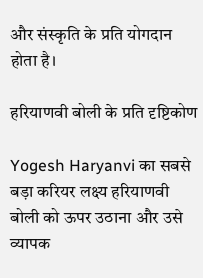और संस्कृति के प्रति योगदान होता है।

हरियाणवी बोली के प्रति दृष्टिकोण

Yogesh Haryanvi का सबसे बड़ा करियर लक्ष्य हरियाणवी बोली को ऊपर उठाना और उसे व्यापक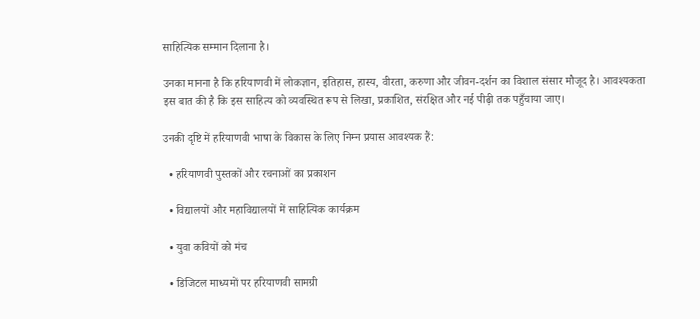साहित्यिक सम्मान दिलाना है।

उनका मानना है कि हरियाणवी में लोकज्ञान, इतिहास, हास्य, वीरता, करुणा और जीवन-दर्शन का विशाल संसार मौजूद है। आवश्यकता इस बात की है कि इस साहित्य को व्यवस्थित रूप से लिखा, प्रकाशित, संरक्षित और नई पीढ़ी तक पहुँचाया जाए।

उनकी दृष्टि में हरियाणवी भाषा के विकास के लिए निम्न प्रयास आवश्यक हैं:

  • हरियाणवी पुस्तकों और रचनाओं का प्रकाशन

  • विद्यालयों और महाविद्यालयों में साहित्यिक कार्यक्रम

  • युवा कवियों को मंच

  • डिजिटल माध्यमों पर हरियाणवी सामग्री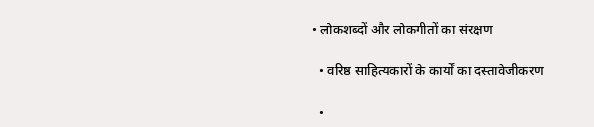• लोकशब्दों और लोकगीतों का संरक्षण

  • वरिष्ठ साहित्यकारों के कार्यों का दस्तावेजीकरण

  •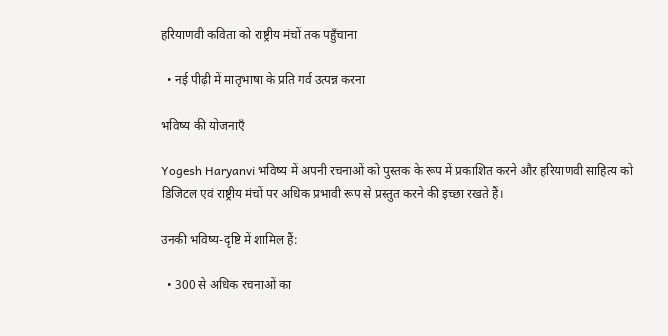हरियाणवी कविता को राष्ट्रीय मंचों तक पहुँचाना

  • नई पीढ़ी में मातृभाषा के प्रति गर्व उत्पन्न करना

भविष्य की योजनाएँ

Yogesh Haryanvi भविष्य में अपनी रचनाओं को पुस्तक के रूप में प्रकाशित करने और हरियाणवी साहित्य को डिजिटल एवं राष्ट्रीय मंचों पर अधिक प्रभावी रूप से प्रस्तुत करने की इच्छा रखते हैं।

उनकी भविष्य-दृष्टि में शामिल हैं:

  • 300 से अधिक रचनाओं का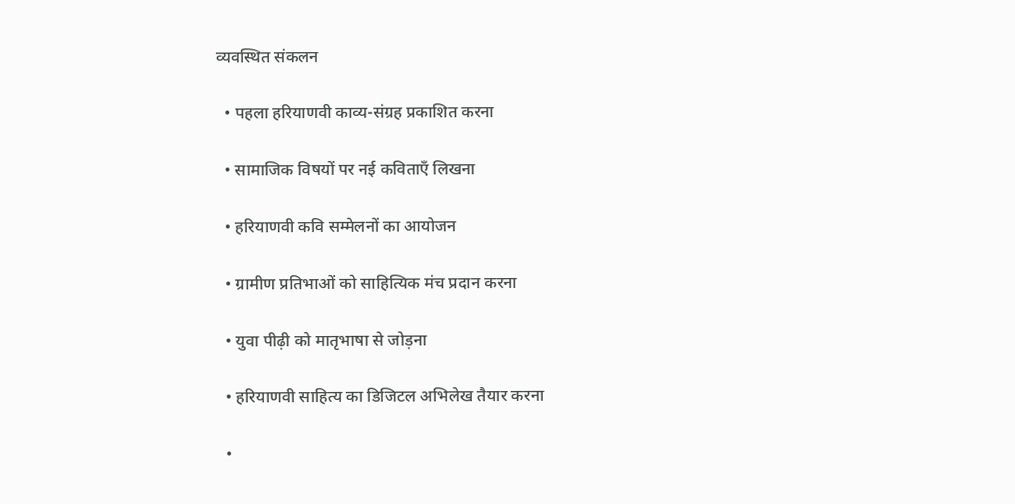व्यवस्थित संकलन

  • पहला हरियाणवी काव्य-संग्रह प्रकाशित करना

  • सामाजिक विषयों पर नई कविताएँ लिखना

  • हरियाणवी कवि सम्मेलनों का आयोजन

  • ग्रामीण प्रतिभाओं को साहित्यिक मंच प्रदान करना

  • युवा पीढ़ी को मातृभाषा से जोड़ना

  • हरियाणवी साहित्य का डिजिटल अभिलेख तैयार करना

  •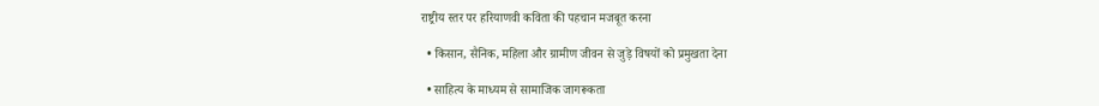राष्ट्रीय स्तर पर हरियाणवी कविता की पहचान मजबूत करना

  • किसान, सैनिक, महिला और ग्रामीण जीवन से जुड़े विषयों को प्रमुखता देना

  • साहित्य के माध्यम से सामाजिक जागरूकता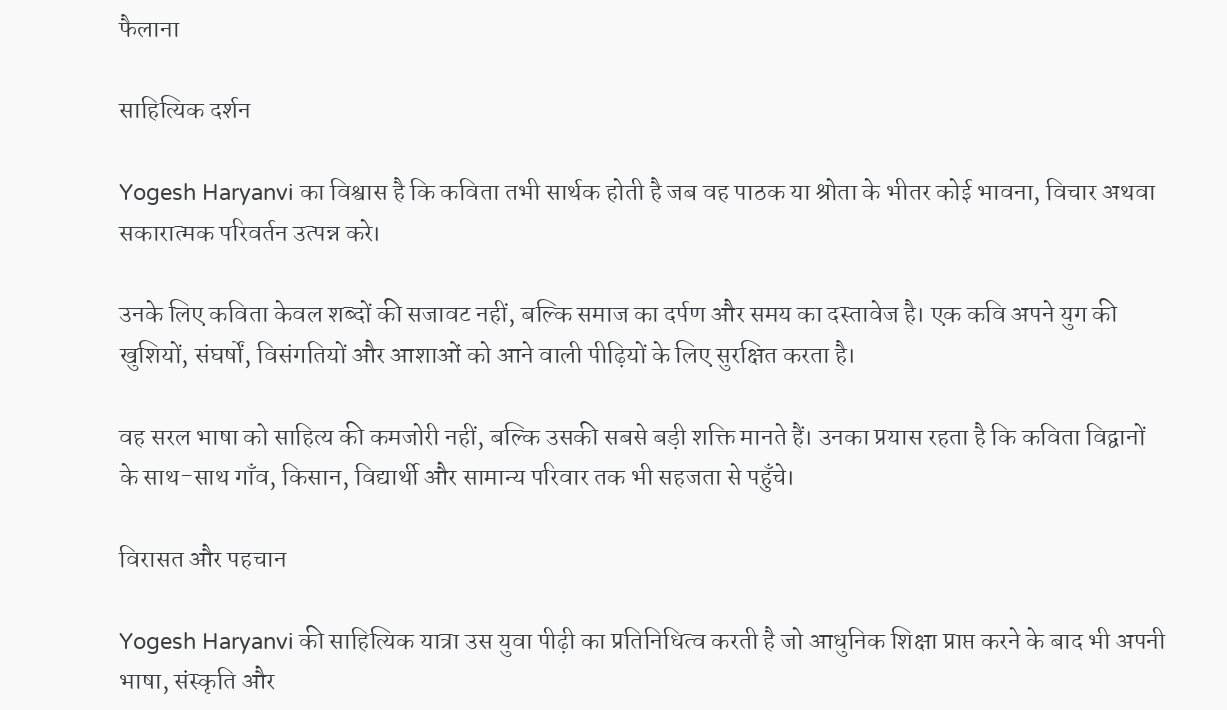फैलाना

साहित्यिक दर्शन

Yogesh Haryanvi का विश्वास है कि कविता तभी सार्थक होती है जब वह पाठक या श्रोता के भीतर कोई भावना, विचार अथवा सकारात्मक परिवर्तन उत्पन्न करे।

उनके लिए कविता केवल शब्दों की सजावट नहीं, बल्कि समाज का दर्पण और समय का दस्तावेज है। एक कवि अपने युग की खुशियों, संघर्षों, विसंगतियों और आशाओं को आने वाली पीढ़ियों के लिए सुरक्षित करता है।

वह सरल भाषा को साहित्य की कमजोरी नहीं, बल्कि उसकी सबसे बड़ी शक्ति मानते हैं। उनका प्रयास रहता है कि कविता विद्वानों के साथ-साथ गाँव, किसान, विद्यार्थी और सामान्य परिवार तक भी सहजता से पहुँचे।

विरासत और पहचान

Yogesh Haryanvi की साहित्यिक यात्रा उस युवा पीढ़ी का प्रतिनिधित्व करती है जो आधुनिक शिक्षा प्राप्त करने के बाद भी अपनी भाषा, संस्कृति और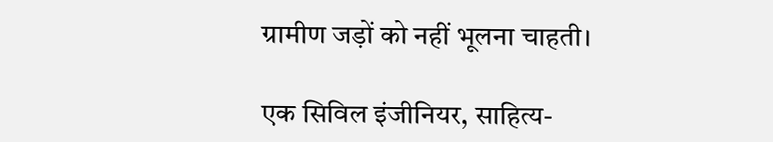ग्रामीण जड़ों को नहीं भूलना चाहती।

एक सिविल इंजीनियर, साहित्य-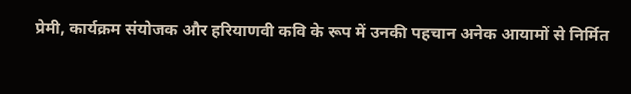प्रेमी, कार्यक्रम संयोजक और हरियाणवी कवि के रूप में उनकी पहचान अनेक आयामों से निर्मित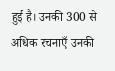हुई है। उनकी 300 से अधिक रचनाएँ उनकी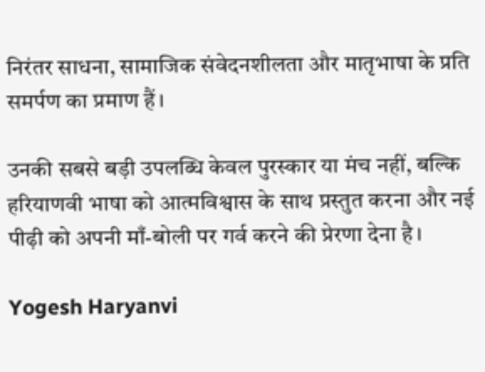निरंतर साधना, सामाजिक संवेदनशीलता और मातृभाषा के प्रति समर्पण का प्रमाण हैं।

उनकी सबसे बड़ी उपलब्धि केवल पुरस्कार या मंच नहीं, बल्कि हरियाणवी भाषा को आत्मविश्वास के साथ प्रस्तुत करना और नई पीढ़ी को अपनी माँ-बोली पर गर्व करने की प्रेरणा देना है।

Yogesh Haryanvi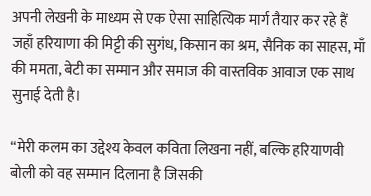अपनी लेखनी के माध्यम से एक ऐसा साहित्यिक मार्ग तैयार कर रहे हैं जहाँ हरियाणा की मिट्टी की सुगंध, किसान का श्रम, सैनिक का साहस, माँ की ममता, बेटी का सम्मान और समाज की वास्तविक आवाज एक साथ सुनाई देती है।

“मेरी कलम का उद्देश्य केवल कविता लिखना नहीं, बल्कि हरियाणवी बोली को वह सम्मान दिलाना है जिसकी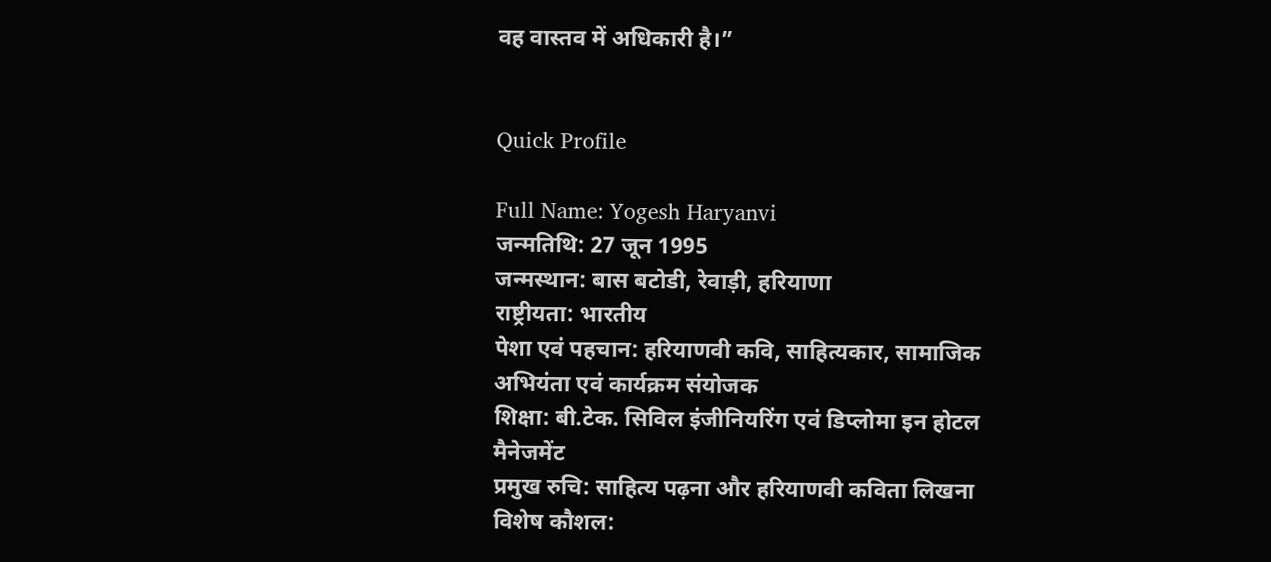वह वास्तव में अधिकारी है।”


Quick Profile

Full Name: Yogesh Haryanvi
जन्मतिथि: 27 जून 1995
जन्मस्थान: बास बटोडी, रेवाड़ी, हरियाणा
राष्ट्रीयता: भारतीय
पेशा एवं पहचान: हरियाणवी कवि, साहित्यकार, सामाजिक अभियंता एवं कार्यक्रम संयोजक
शिक्षा: बी.टेक. सिविल इंजीनियरिंग एवं डिप्लोमा इन होटल मैनेजमेंट
प्रमुख रुचि: साहित्य पढ़ना और हरियाणवी कविता लिखना
विशेष कौशल: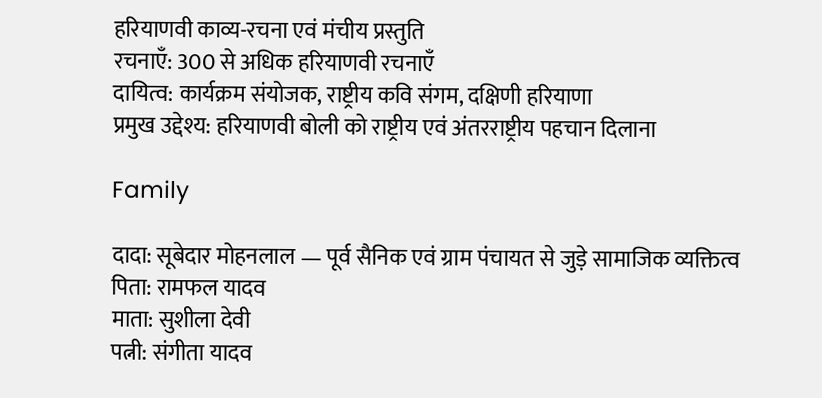हरियाणवी काव्य-रचना एवं मंचीय प्रस्तुति
रचनाएँ: 300 से अधिक हरियाणवी रचनाएँ
दायित्व: कार्यक्रम संयोजक, राष्ट्रीय कवि संगम, दक्षिणी हरियाणा
प्रमुख उद्देश्य: हरियाणवी बोली को राष्ट्रीय एवं अंतरराष्ट्रीय पहचान दिलाना

Family

दादा: सूबेदार मोहनलाल — पूर्व सैनिक एवं ग्राम पंचायत से जुड़े सामाजिक व्यक्तित्व
पिता: रामफल यादव
माता: सुशीला देवी
पत्नी: संगीता यादव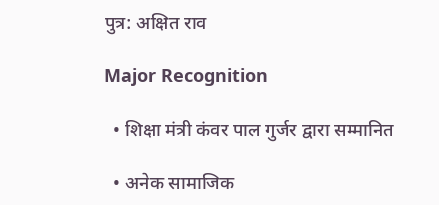पुत्र: अक्षित राव

Major Recognition

  • शिक्षा मंत्री कंवर पाल गुर्जर द्वारा सम्मानित

  • अनेक सामाजिक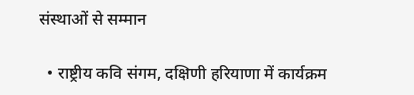संस्थाओं से सम्मान

  • राष्ट्रीय कवि संगम, दक्षिणी हरियाणा में कार्यक्रम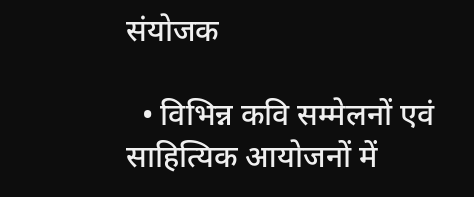संयोजक

  • विभिन्न कवि सम्मेलनों एवं साहित्यिक आयोजनों में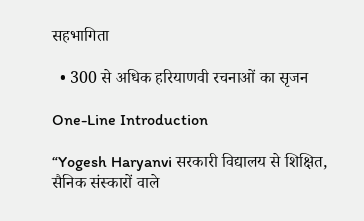सहभागिता

  • 300 से अधिक हरियाणवी रचनाओं का सृजन

One-Line Introduction

“Yogesh Haryanvi सरकारी विद्यालय से शिक्षित, सैनिक संस्कारों वाले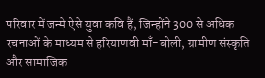परिवार में जन्मे ऐसे युवा कवि हैं, जिन्होंने 300 से अधिक रचनाओं के माध्यम से हरियाणवी माँ-बोली, ग्रामीण संस्कृति और सामाजिक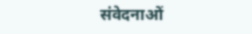संवेदनाओं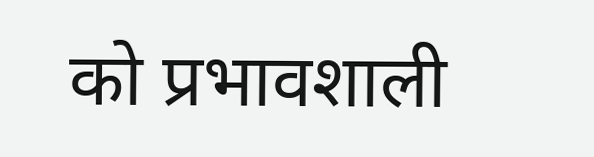को प्रभावशाली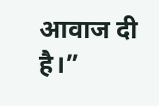आवाज दी है।”